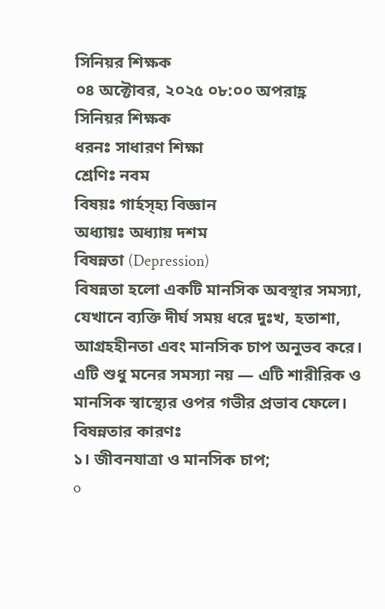সিনিয়র শিক্ষক
০৪ অক্টোবর, ২০২৫ ০৮:০০ অপরাহ্ণ
সিনিয়র শিক্ষক
ধরনঃ সাধারণ শিক্ষা
শ্রেণিঃ নবম
বিষয়ঃ গার্হস্হ্য বিজ্ঞান
অধ্যায়ঃ অধ্যায় দশম
বিষন্নতা (Depression)
বিষন্নতা হলো একটি মানসিক অবস্থার সমস্যা, যেখানে ব্যক্তি দীর্ঘ সময় ধরে দুঃখ, হতাশা, আগ্রহহীনতা এবং মানসিক চাপ অনুভব করে। এটি শুধু মনের সমস্যা নয় — এটি শারীরিক ও মানসিক স্বাস্থ্যের ওপর গভীর প্রভাব ফেলে।
বিষন্নতার কারণঃ
১। জীবনযাত্রা ও মানসিক চাপ;
o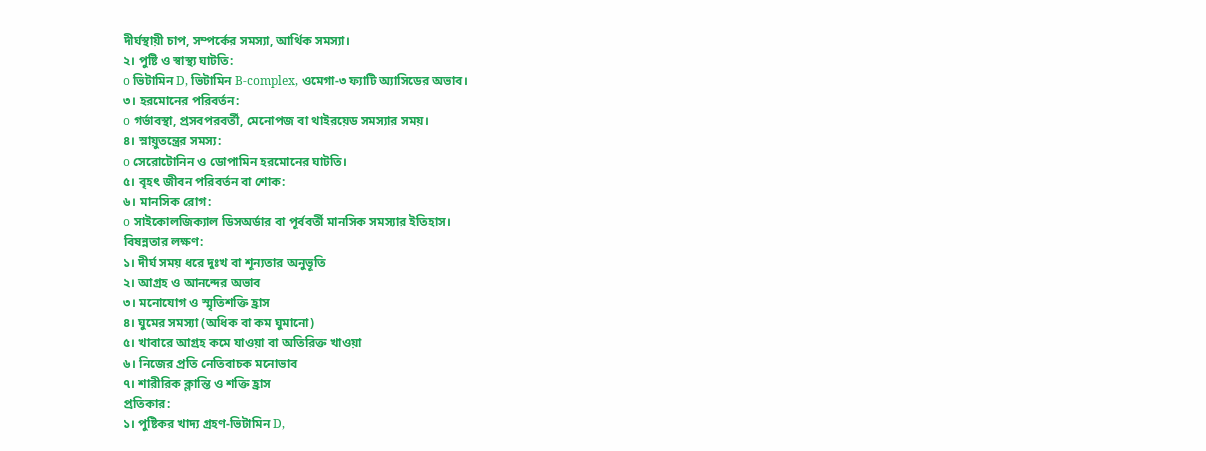দীর্ঘস্থায়ী চাপ, সম্পর্কের সমস্যা, আর্থিক সমস্যা।
২। পুষ্টি ও স্বাস্থ্য ঘাটতি:
o ভিটামিন D, ভিটামিন B-complex, ওমেগা-৩ ফ্যাটি অ্যাসিডের অভাব।
৩। হরমোনের পরিবর্তন:
o গর্ভাবস্থা, প্রসবপরবর্তী, মেনোপজ বা থাইরয়েড সমস্যার সময়।
৪। স্নায়ুতন্ত্রের সমস্য:
o সেরোটোনিন ও ডোপামিন হরমোনের ঘাটতি।
৫। বৃহৎ জীবন পরিবর্তন বা শোক:
৬। মানসিক রোগ:
o সাইকোলজিক্যাল ডিসঅর্ডার বা পূর্ববর্তী মানসিক সমস্যার ইতিহাস।
বিষন্নতার লক্ষণ:
১। দীর্ঘ সময় ধরে দুঃখ বা শূন্যতার অনুভূতি
২। আগ্রহ ও আনন্দের অভাব
৩। মনোযোগ ও স্মৃতিশক্তি হ্রাস
৪। ঘুমের সমস্যা (অধিক বা কম ঘুমানো)
৫। খাবারে আগ্রহ কমে যাওয়া বা অতিরিক্ত খাওয়া
৬। নিজের প্রতি নেতিবাচক মনোভাব
৭। শারীরিক ক্লান্তি ও শক্তি হ্রাস
প্রতিকার:
১। পুষ্টিকর খাদ্য গ্রহণ-ভিটামিন D,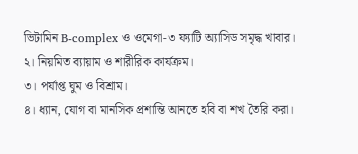ভিটামিন B-complex ও ওমেগা-৩ ফ্যাটি অ্যাসিড সমৃদ্ধ খাবার।
২। নিয়মিত ব্যায়াম ও শারীরিক কার্যক্রম।
৩। পর্যাপ্ত ঘুম ও বিশ্রাম।
৪। ধ্যান, যোগ বা মানসিক প্রশান্তি আনতে হবি বা শখ তৈরি করা।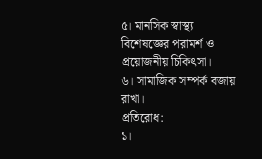৫। মানসিক স্বাস্থ্য বিশেষজ্ঞের পরামর্শ ও প্রয়োজনীয় চিকিৎসা।
৬। সামাজিক সম্পর্ক বজায় রাখা।
প্রতিরোধ:
১।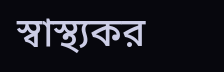স্বাস্থ্যকর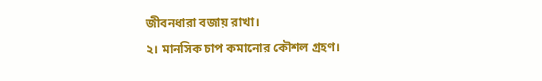জীবনধারা বজায় রাখা।
২। মানসিক চাপ কমানোর কৌশল গ্রহণ।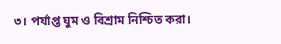৩। পর্যাপ্ত ঘুম ও বিশ্রাম নিশ্চিত করা।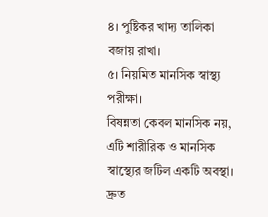৪। পুষ্টিকর খাদ্য তালিকা বজায় রাখা।
৫। নিয়মিত মানসিক স্বাস্থ্য পরীক্ষা।
বিষন্নতা কেবল মানসিক নয়, এটি শারীরিক ও মানসিক স্বাস্থ্যের জটিল একটি অবস্থা। দ্রুত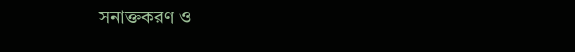সনাক্তকরণ ও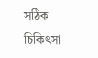সঠিক চিকিৎসা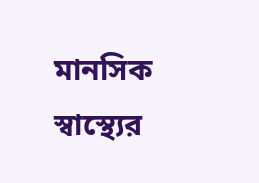মানসিক স্বাস্থ্যের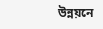উন্নয়নে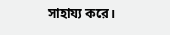সাহায্য করে।